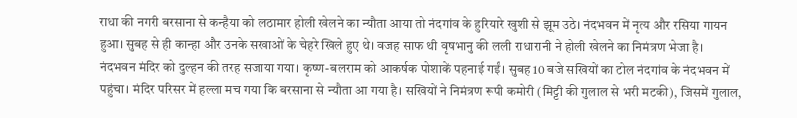राधा की नगरी बरसाना से कन्हैया को लठामार होली खेलने का न्यौता आया तो नंदगांव के हुरियारे खुशी से झूम उठे। नंदभवन में नृत्य और रसिया गायन हुआ। सुबह से ही कान्हा और उनके सखाओं के चेहरे खिले हुए थे। वजह साफ थी वृषभानु की लली राधारानी ने होली खेलने का निमंत्रण भेजा है।
नंदभवन मंदिर को दुल्हन की तरह सजाया गया। कृष्ण-बलराम को आकर्षक पोशाकें पहनाई गईं। सुबह 10 बजे सखियों का टोल नंदगांव के नंदभवन में पहुंचा। मंदिर परिसर में हल्ला मच गया कि बरसाना से न्यौता आ गया है। सखियों ने निमंत्रण रूपी कमोरी (मिट्टी की गुलाल से भरी मटकी), जिसमें गुलाल,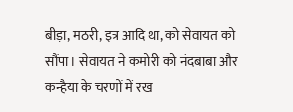बीड़ा, मठरी, इत्र आदि था, को सेवायत को सौंपा। सेवायत ने कमोरी को नंदबाबा और कन्हैया के चरणों में रख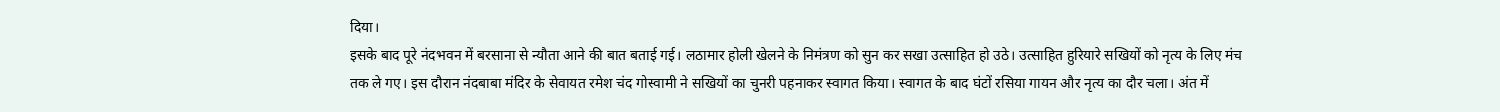दिया।
इसके बाद पूरे नंदभवन में बरसाना से न्यौता आने की बात बताई गई। लठामार होली खेलने के निमंत्रण को सुन कर सखा उत्साहित हो उठे। उत्साहित हुरियारे सखियों को नृत्य के लिए मंच तक ले गए। इस दौरान नंदबाबा मंदिर के सेवायत रमेश चंद गोस्वामी ने सखियों का चुनरी पहनाकर स्वागत किया। स्वागत के बाद घंटों रसिया गायन और नृत्य का दौर चला। अंत में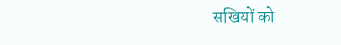सखियों को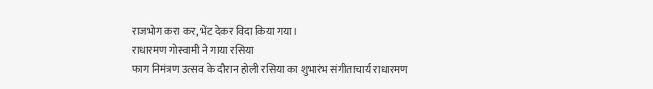राजभोग करा कर, भेंट देकर विदा किया गया।
राधारमण गोस्वामी ने गाया रसिया
फाग निमंत्रण उत्सव के दौरान होली रसिया का शुभारंभ संगीताचार्य राधारमण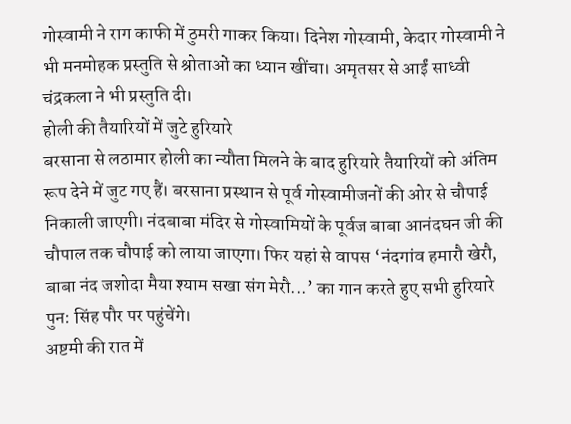गोस्वामी ने राग काफी में ठुमरी गाकर किया। दिनेश गोस्वामी, केदार गोस्वामी ने भी मनमोहक प्रस्तुति से श्रोताओं का ध्यान खींचा। अमृतसर से आईं साध्वी चंद्रकला ने भी प्रस्तुति दी।
होली की तैयारियों में जुटे हुरियारे
बरसाना से लठामार होली का न्यौता मिलने के बाद हुरियारे तैयारियों को अंतिम रूप देने में जुट गए हैं। बरसाना प्रस्थान से पूर्व गोस्वामीजनों की ओर से चौपाई निकाली जाएगी। नंदबाबा मंदिर से गोस्वामियों के पूर्वज बाबा आनंदघन जी की चौपाल तक चौपाई को लाया जाएगा। फिर यहां से वापस ‘नंदगांव हमारौ खेरौ, बाबा नंद जशोदा मैया श्याम सखा संग मेरौ...’ का गान करते हुए सभी हुरियारे पुन: सिंह पौर पर पहुंचेंगे।
अष्टमी की रात में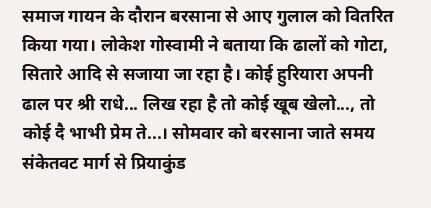समाज गायन के दौरान बरसाना से आए गुलाल को वितरित किया गया। लोकेश गोस्वामी ने बताया कि ढालों को गोटा, सितारे आदि से सजाया जा रहा है। कोई हुरियारा अपनी ढाल पर श्री राधे... लिख रहा है तो कोई खूब खेलो..., तो कोई दै भाभी प्रेम ते...। सोमवार को बरसाना जाते समय संकेतवट मार्ग से प्रियाकुंड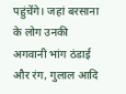पहुंचेंगे। जहां बरसाना के लोग उनकी अगवानी भांग ठंडाई और रंग, गुलाल आदि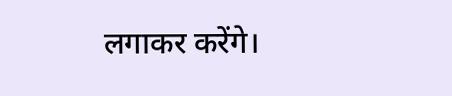लगाकर करेंगे।